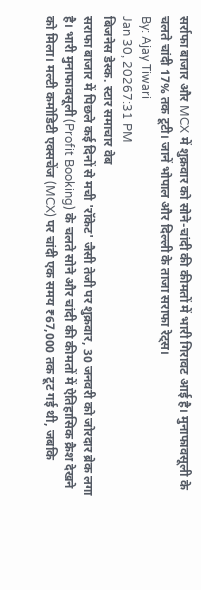सर्राफा बाजार और MCX में शुक्रवार को सोने-चांदी की कीमतों में भारी गिरावट आई है। मुनाफावसूली के चलते चांदी 17% तक टूटी। जानें भोपाल और दिल्ली के ताजा सराफा रेट्स।
By: Ajay Tiwari
Jan 30, 20267:31 PM
बिजनेस डेस्क. स्टार समाचार वेब
सराफा बाजार में पिछले कई दिनों से मची 'रॉकेट' जैसी तेजी पर शुक्रवार, 30 जनवरी को जोरदार ब्रेक लगा है। भारी मुनाफावसूली (Profit Booking) के चलते सोने और चांदी की कीमतों में ऐतिहासिक क्रैश देखने को मिला। मल्टी कमोडिटी एक्सचेंज (MCX) पर चांदी एक समय ₹67,000 तक टूट गई थी, जबकि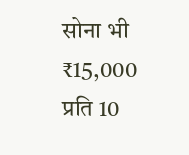सोना भी ₹15,000 प्रति 10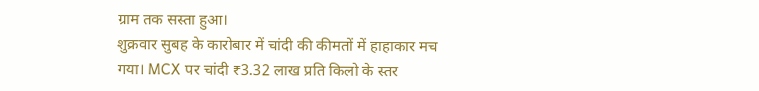ग्राम तक सस्ता हुआ।
शुक्रवार सुबह के कारोबार में चांदी की कीमतों में हाहाकार मच गया। MCX पर चांदी ₹3.32 लाख प्रति किलो के स्तर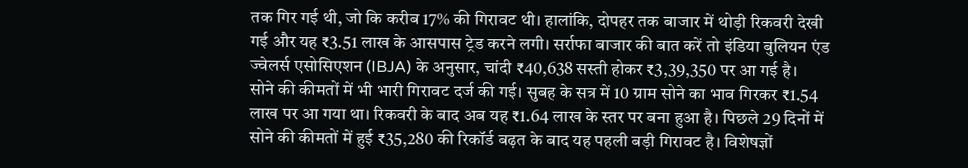तक गिर गई थी, जो कि करीब 17% की गिरावट थी। हालांकि, दोपहर तक बाजार में थोड़ी रिकवरी देखी गई और यह ₹3.51 लाख के आसपास ट्रेड करने लगी। सर्राफा बाजार की बात करें तो इंडिया बुलियन एंड ज्वेलर्स एसोसिएशन (IBJA) के अनुसार, चांदी ₹40,638 सस्ती होकर ₹3,39,350 पर आ गई है।
सोने की कीमतों में भी भारी गिरावट दर्ज की गई। सुबह के सत्र में 10 ग्राम सोने का भाव गिरकर ₹1.54 लाख पर आ गया था। रिकवरी के बाद अब यह ₹1.64 लाख के स्तर पर बना हुआ है। पिछले 29 दिनों में सोने की कीमतों में हुई ₹35,280 की रिकॉर्ड बढ़त के बाद यह पहली बड़ी गिरावट है। विशेषज्ञों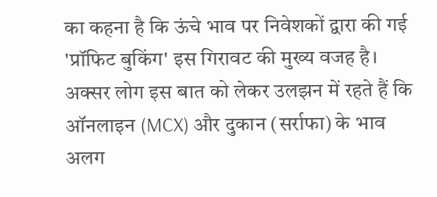का कहना है कि ऊंचे भाव पर निवेशकों द्वारा की गई 'प्रॉफिट बुकिंग' इस गिरावट की मुख्य वजह है।
अक्सर लोग इस बात को लेकर उलझन में रहते हैं कि ऑनलाइन (MCX) और दुकान (सर्राफा) के भाव अलग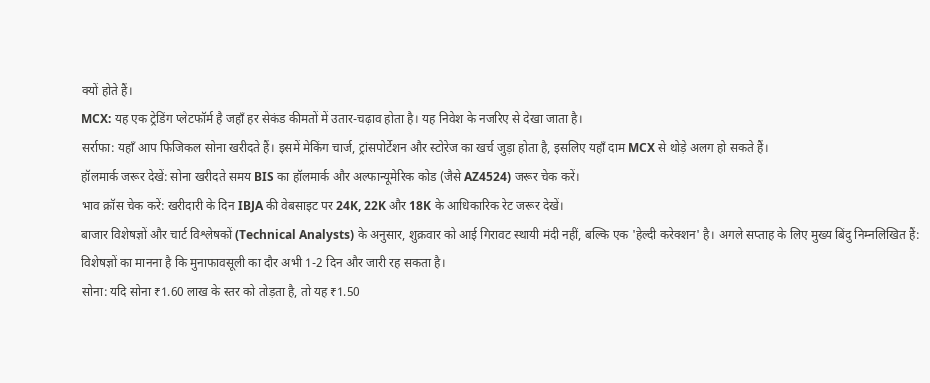क्यों होते हैं।
MCX: यह एक ट्रेडिंग प्लेटफॉर्म है जहाँ हर सेकंड कीमतों में उतार-चढ़ाव होता है। यह निवेश के नजरिए से देखा जाता है।
सर्राफा: यहाँ आप फिजिकल सोना खरीदते हैं। इसमें मेकिंग चार्ज, ट्रांसपोर्टेशन और स्टोरेज का खर्च जुड़ा होता है, इसलिए यहाँ दाम MCX से थोड़े अलग हो सकते हैं।
हॉलमार्क जरूर देखें: सोना खरीदते समय BIS का हॉलमार्क और अल्फान्यूमेरिक कोड (जैसे AZ4524) जरूर चेक करें।
भाव क्रॉस चेक करें: खरीदारी के दिन IBJA की वेबसाइट पर 24K, 22K और 18K के आधिकारिक रेट जरूर देखें।
बाजार विशेषज्ञों और चार्ट विश्लेषकों (Technical Analysts) के अनुसार, शुक्रवार को आई गिरावट स्थायी मंदी नहीं, बल्कि एक 'हेल्दी करेक्शन' है। अगले सप्ताह के लिए मुख्य बिंदु निम्नलिखित हैं:
विशेषज्ञों का मानना है कि मुनाफावसूली का दौर अभी 1-2 दिन और जारी रह सकता है।
सोना: यदि सोना ₹1.60 लाख के स्तर को तोड़ता है, तो यह ₹1.50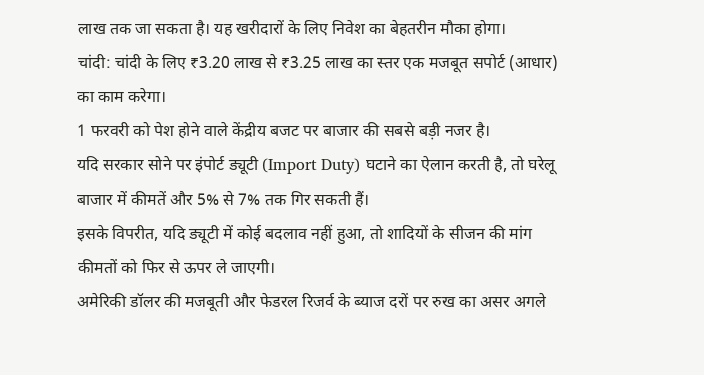लाख तक जा सकता है। यह खरीदारों के लिए निवेश का बेहतरीन मौका होगा।
चांदी: चांदी के लिए ₹3.20 लाख से ₹3.25 लाख का स्तर एक मजबूत सपोर्ट (आधार) का काम करेगा।
1 फरवरी को पेश होने वाले केंद्रीय बजट पर बाजार की सबसे बड़ी नजर है।
यदि सरकार सोने पर इंपोर्ट ड्यूटी (Import Duty) घटाने का ऐलान करती है, तो घरेलू बाजार में कीमतें और 5% से 7% तक गिर सकती हैं।
इसके विपरीत, यदि ड्यूटी में कोई बदलाव नहीं हुआ, तो शादियों के सीजन की मांग कीमतों को फिर से ऊपर ले जाएगी।
अमेरिकी डॉलर की मजबूती और फेडरल रिजर्व के ब्याज दरों पर रुख का असर अगले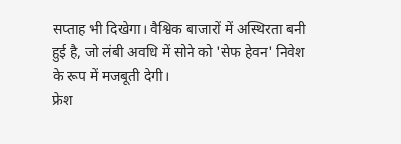सप्ताह भी दिखेगा। वैश्विक बाजारों में अस्थिरता बनी हुई है, जो लंबी अवधि में सोने को 'सेफ हेवन' निवेश के रूप में मजबूती देगी।
फ्रेश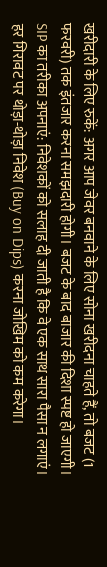खरीदारी के लिए रुकें: अगर आप जेवर बनवाने के लिए सोना खरीदना चाहते हैं, तो बजट (1 फरवरी) तक इंतजार करना समझदारी होगी। बजट के बाद बाजार की दिशा स्पष्ट हो जाएगी।
SIP का तरीका अपनाएं: निवेशकों को सलाह दी जाती है कि वे एक साथ सारा पैसा न लगाएं। हर गिरावट पर थोड़ा-थोड़ा निवेश (Buy on Dips) करना जोखिम को कम करेगा।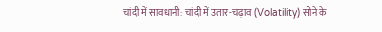चांदी में सावधानी: चांदी में उतार-चढ़ाव (Volatility) सोने के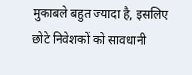मुकाबले बहुत ज्यादा है, इसलिए छोटे निवेशकों को सावधानी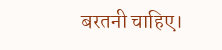बरतनी चाहिए।